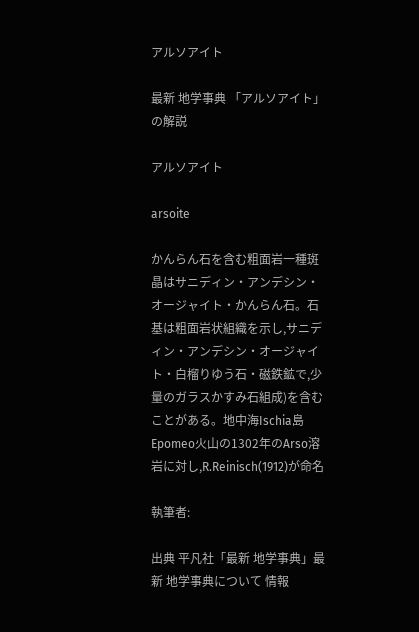アルソアイト

最新 地学事典 「アルソアイト」の解説

アルソアイト

arsoite

かんらん石を含む粗面岩一種斑晶はサニディン・アンデシン・オージャイト・かんらん石。石基は粗面岩状組織を示し,サニディン・アンデシン・オージャイト・白榴りゆう石・磁鉄鉱で,少量のガラスかすみ石組成)を含むことがある。地中海Ischia島Epomeo火山の1302年のArso溶岩に対し,R.Reinisch(1912)が命名

執筆者:

出典 平凡社「最新 地学事典」最新 地学事典について 情報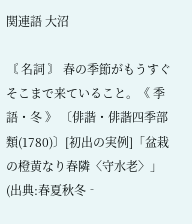関連語 大沼

〘 名詞 〙 春の季節がもうすぐそこまで来ていること。《 季語・冬 》 〔俳諧・俳諧四季部類(1780)〕[初出の実例]「盆栽の橙黄なり春隣〈守水老〉」(出典:春夏秋冬‐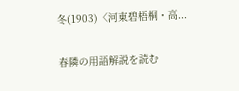冬(1903)〈河東碧梧桐・高...

春隣の用語解説を読む